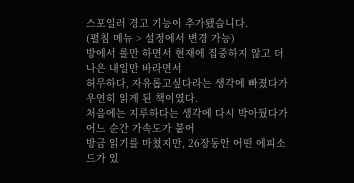스포일러 경고 기능이 추가됐습니다.
(펼침 메뉴 > 설정에서 변경 가능)
방에서 롤만 하면서 현재에 집중하지 않고 더 나은 내일만 바라면서
허무하다, 자유롭고싶다라는 생각에 빠졌다가
우연히 읽게 된 책이였다.
처음에는 지루하다는 생각에 다시 박아뒀다가 어느 순간 가속도가 붙어
방금 읽기를 마쳤지만, 26장동안 어떤 에피소드가 있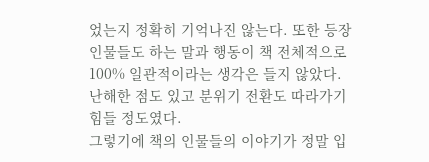었는지 정확히 기억나진 않는다. 또한 등장인물들도 하는 말과 행동이 책 전체적으로 100% 일관적이라는 생각은 들지 않았다. 난해한 점도 있고 분위기 전환도 따라가기 힘들 정도였다.
그렇기에 책의 인물들의 이야기가 정말 입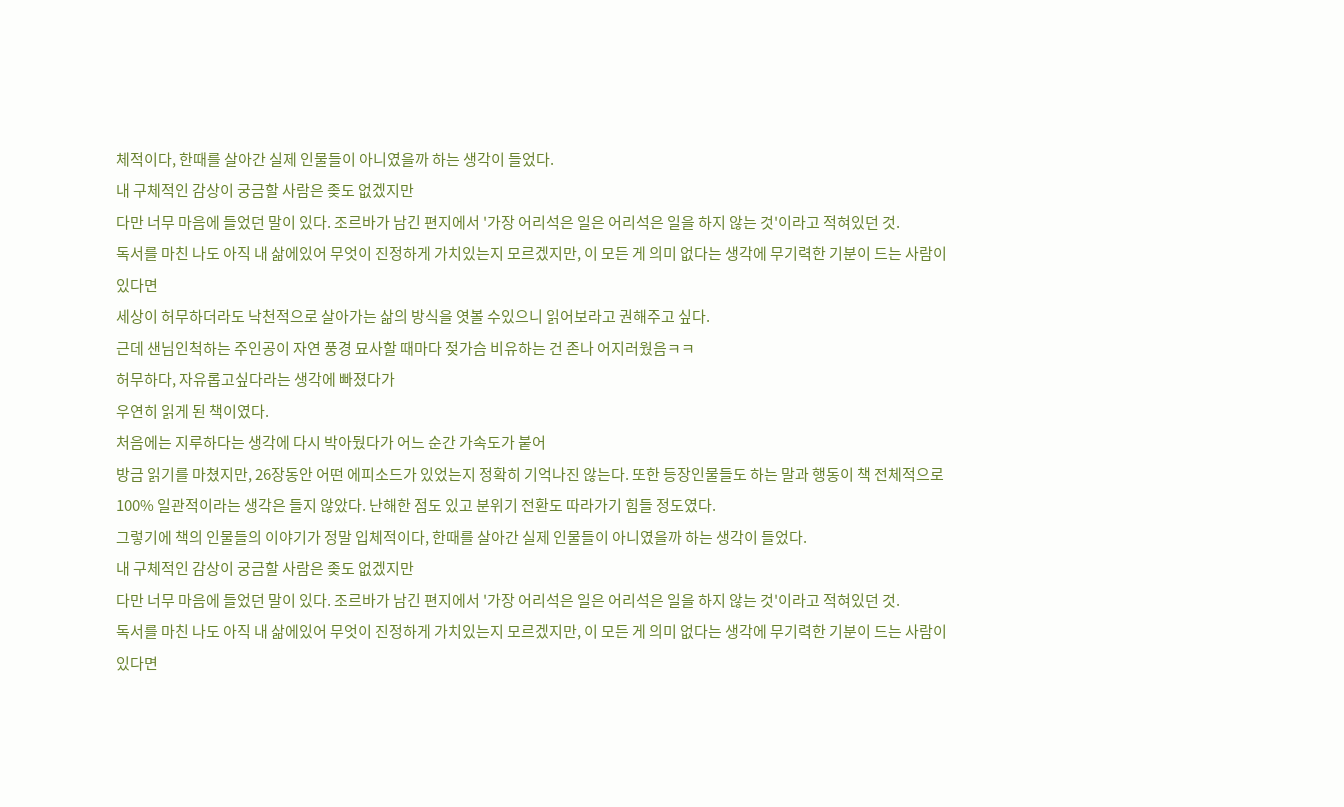체적이다, 한때를 살아간 실제 인물들이 아니였을까 하는 생각이 들었다.
내 구체적인 감상이 궁금할 사람은 좆도 없겠지만
다만 너무 마음에 들었던 말이 있다. 조르바가 남긴 편지에서 '가장 어리석은 일은 어리석은 일을 하지 않는 것'이라고 적혀있던 것.
독서를 마친 나도 아직 내 삶에있어 무엇이 진정하게 가치있는지 모르겠지만, 이 모든 게 의미 없다는 생각에 무기력한 기분이 드는 사람이 있다면
세상이 허무하더라도 낙천적으로 살아가는 삶의 방식을 엿볼 수있으니 읽어보라고 권해주고 싶다.
근데 샌님인척하는 주인공이 자연 풍경 묘사할 때마다 젖가슴 비유하는 건 존나 어지러웠음ㅋㅋ
허무하다, 자유롭고싶다라는 생각에 빠졌다가
우연히 읽게 된 책이였다.
처음에는 지루하다는 생각에 다시 박아뒀다가 어느 순간 가속도가 붙어
방금 읽기를 마쳤지만, 26장동안 어떤 에피소드가 있었는지 정확히 기억나진 않는다. 또한 등장인물들도 하는 말과 행동이 책 전체적으로 100% 일관적이라는 생각은 들지 않았다. 난해한 점도 있고 분위기 전환도 따라가기 힘들 정도였다.
그렇기에 책의 인물들의 이야기가 정말 입체적이다, 한때를 살아간 실제 인물들이 아니였을까 하는 생각이 들었다.
내 구체적인 감상이 궁금할 사람은 좆도 없겠지만
다만 너무 마음에 들었던 말이 있다. 조르바가 남긴 편지에서 '가장 어리석은 일은 어리석은 일을 하지 않는 것'이라고 적혀있던 것.
독서를 마친 나도 아직 내 삶에있어 무엇이 진정하게 가치있는지 모르겠지만, 이 모든 게 의미 없다는 생각에 무기력한 기분이 드는 사람이 있다면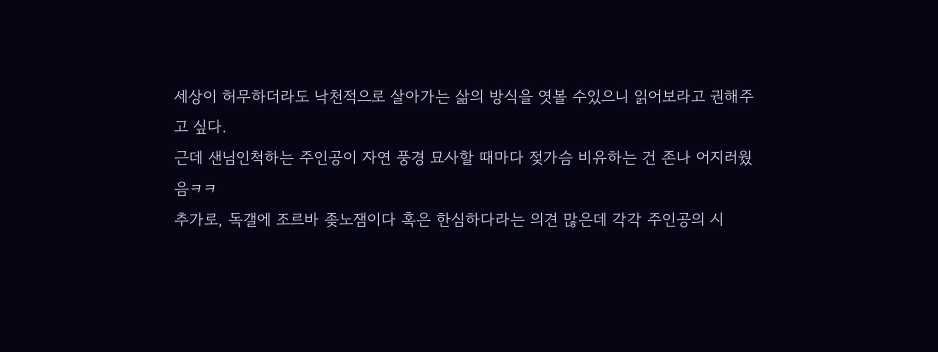세상이 허무하더라도 낙천적으로 살아가는 삶의 방식을 엿볼 수있으니 읽어보라고 권해주고 싶다.
근데 샌님인척하는 주인공이 자연 풍경 묘사할 때마다 젖가슴 비유하는 건 존나 어지러웠음ㅋㅋ
추가로, 독갤에 조르바 좆노잼이다 혹은 한심하다라는 의견 많은데 각각 주인공의 시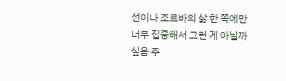선이나 조르바의 삶 한 쪽에만 너무 집중해서 그런 게 아닐까 싶음 주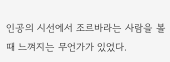인공의 시선에서 조르바라는 사람을 볼 때 느껴지는 무언가가 있었다.